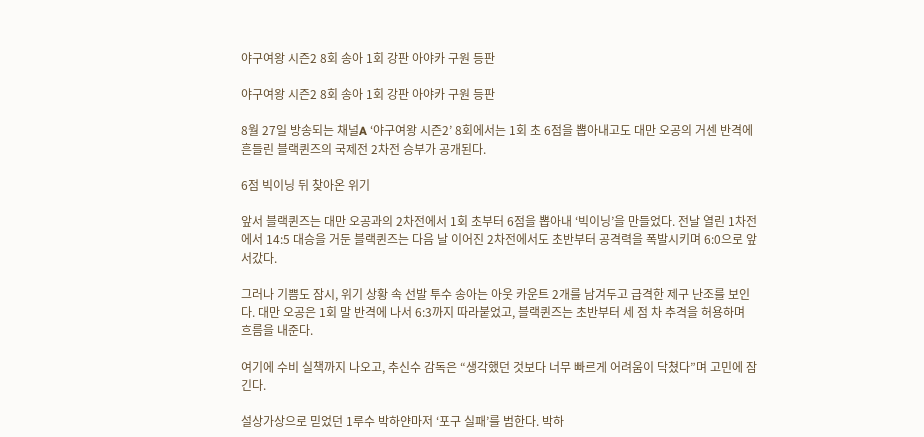야구여왕 시즌2 8회 송아 1회 강판 아야카 구원 등판

야구여왕 시즌2 8회 송아 1회 강판 아야카 구원 등판

8월 27일 방송되는 채널A ‘야구여왕 시즌2’ 8회에서는 1회 초 6점을 뽑아내고도 대만 오공의 거센 반격에 흔들린 블랙퀸즈의 국제전 2차전 승부가 공개된다.

6점 빅이닝 뒤 찾아온 위기

앞서 블랙퀸즈는 대만 오공과의 2차전에서 1회 초부터 6점을 뽑아내 ‘빅이닝’을 만들었다. 전날 열린 1차전에서 14:5 대승을 거둔 블랙퀸즈는 다음 날 이어진 2차전에서도 초반부터 공격력을 폭발시키며 6:0으로 앞서갔다.

그러나 기쁨도 잠시, 위기 상황 속 선발 투수 송아는 아웃 카운트 2개를 남겨두고 급격한 제구 난조를 보인다. 대만 오공은 1회 말 반격에 나서 6:3까지 따라붙었고, 블랙퀸즈는 초반부터 세 점 차 추격을 허용하며 흐름을 내준다.

여기에 수비 실책까지 나오고, 추신수 감독은 “생각했던 것보다 너무 빠르게 어려움이 닥쳤다”며 고민에 잠긴다.

설상가상으로 믿었던 1루수 박하얀마저 ‘포구 실패’를 범한다. 박하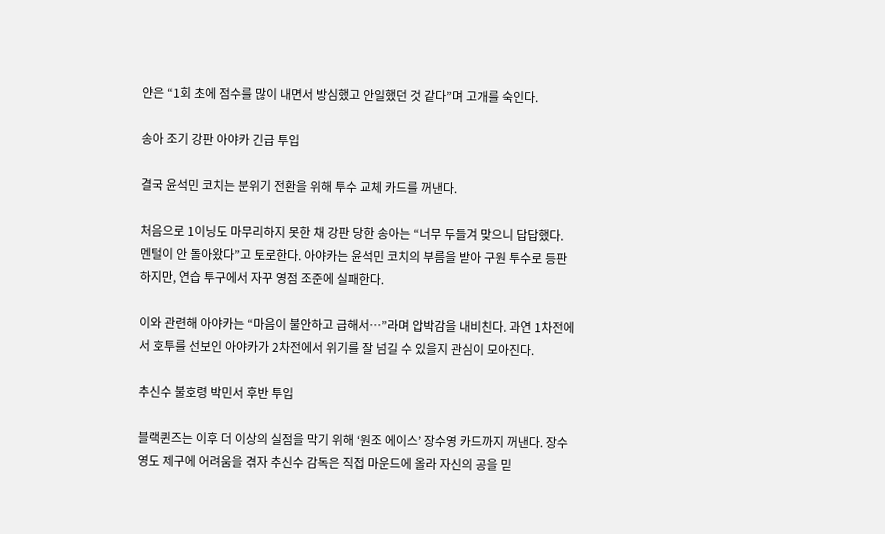얀은 “1회 초에 점수를 많이 내면서 방심했고 안일했던 것 같다”며 고개를 숙인다.

송아 조기 강판 아야카 긴급 투입

결국 윤석민 코치는 분위기 전환을 위해 투수 교체 카드를 꺼낸다.

처음으로 1이닝도 마무리하지 못한 채 강판 당한 송아는 “너무 두들겨 맞으니 답답했다. 멘털이 안 돌아왔다”고 토로한다. 아야카는 윤석민 코치의 부름을 받아 구원 투수로 등판하지만, 연습 투구에서 자꾸 영점 조준에 실패한다.

이와 관련해 아야카는 “마음이 불안하고 급해서…”라며 압박감을 내비친다. 과연 1차전에서 호투를 선보인 아야카가 2차전에서 위기를 잘 넘길 수 있을지 관심이 모아진다.

추신수 불호령 박민서 후반 투입

블랙퀸즈는 이후 더 이상의 실점을 막기 위해 ‘원조 에이스’ 장수영 카드까지 꺼낸다. 장수영도 제구에 어려움을 겪자 추신수 감독은 직접 마운드에 올라 자신의 공을 믿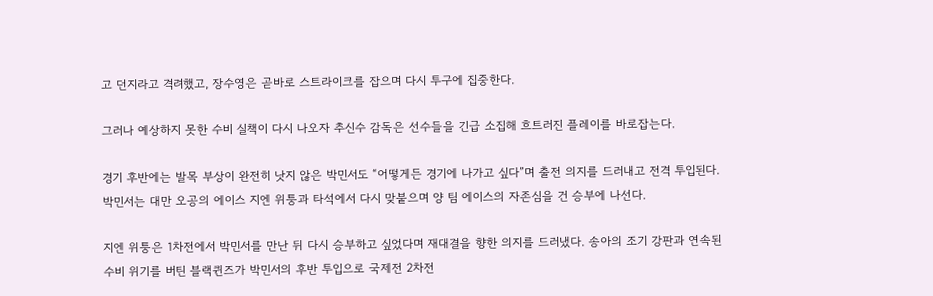고 던지라고 격려했고, 장수영은 곧바로 스트라이크를 잡으며 다시 투구에 집중한다.

그러나 예상하지 못한 수비 실책이 다시 나오자 추신수 감독은 선수들을 긴급 소집해 흐트러진 플레이를 바로잡는다.

경기 후반에는 발목 부상이 완전히 낫지 않은 박민서도 “어떻게든 경기에 나가고 싶다”며 출전 의지를 드러내고 전격 투입된다. 박민서는 대만 오공의 에이스 지엔 위퉁과 타석에서 다시 맞붙으며 양 팀 에이스의 자존심을 건 승부에 나선다.

지엔 위퉁은 1차전에서 박민서를 만난 뒤 다시 승부하고 싶었다며 재대결을 향한 의지를 드러냈다. 송아의 조기 강판과 연속된 수비 위기를 버틴 블랙퀸즈가 박민서의 후반 투입으로 국제전 2차전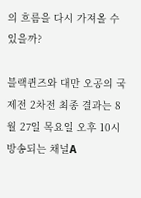의 흐름을 다시 가져올 수 있을까?

블랙퀸즈와 대만 오공의 국제전 2차전 최종 결과는 8월 27일 목요일 오후 10시 방송되는 채널A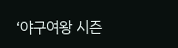‘야구여왕 시즌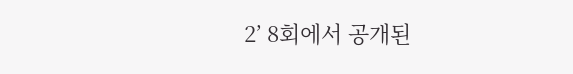2’ 8회에서 공개된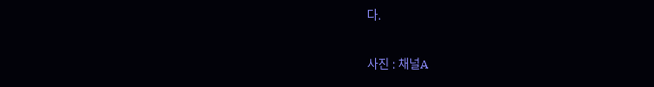다.

사진 : 채널A